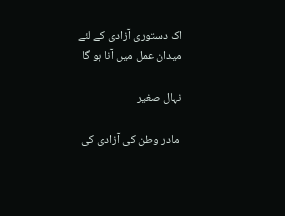اک دستوری آزادی کے لئے میدان عمل میں آنا ہو گا

نہال صغیر

 مادر وطن کی آزادی کی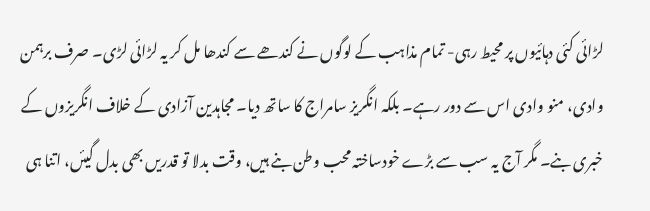لڑائی کئی دہائیوں پر محیط رہی- تمام مذاہب کے لوگوں نے کندھے سے کندھا مل کر یہ لڑائی لڑی۔ صرف برہمن وادی، منو وادی اس سے دور رہے۔ بلکہ انگریز سامراج کا ساتھ دیا۔ مجاہدین آزادی کے خلاف انگریزوں کے خبری بنے۔ مگر آج یہ سب سے بڑے خودساختہ محب وطن بنے ہیں، وقت بدلا تو قدریں بھی بدل گیئں، اتنا ہی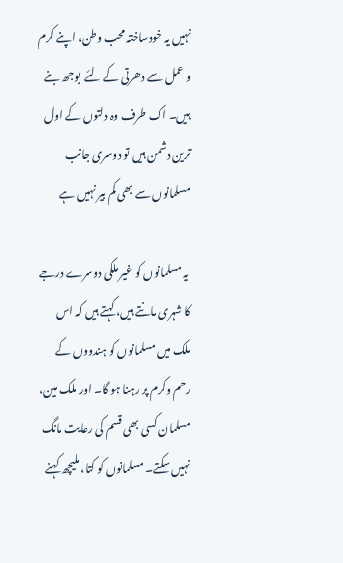نہیں یہ خودساختہ محب وطن، اپنے کرم و عمل سے دھرتی کے لئے  بوجھ بنے ہیں۔ اک طرف وہ دلتوں کے اول ترین دشمن ہیں تو دوسری جانب مسلمانوں سے بھی کم بیر نہیں ہے

 یہ مسلمانوں کو غیر ملکی دوسرے درجے کا شہری مانتے ہیں، کہتے ہیں کہ اس ملک میں مسلمانوں کو ہندووں کے رحم وکرم پر رہنا ہو گا۔ اور ملک مین، مسلمان کسی بھی قسم کی رعایت مانگ نہیں سکتے۔ مسلمانوں کو کتا، ملیچھ کہنے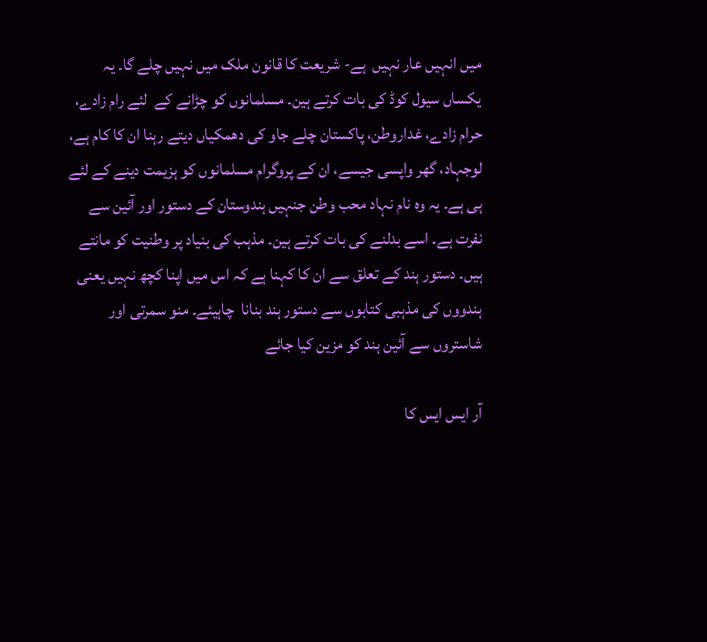میں انہیں عار نہیں  ہے- شریعت کا قانون ملک میں نہیں چلے گا۔ یہ یکساں سیول کوڈ کی بات کرتے ہین۔ مسلمانوں کو چڑانے کے  لئے رام زادے، حرام زادے، غداروطن، پاکستان چلے جاو کی دھمکیاں دیتے رہنا ان کا کام ہے، لوجہاد، گھر واپسی جیسے، ان کے پروگرام مسلمانوں کو ہزیمت دینے کے لئے ہی ہے۔ یہ وہ نام نہاد محب وطن جنہیں ہندوستان کے دستور اور آئین سے نفرت ہے۔ اسے بدلنے کی بات کرتے ہین۔ مذہب کی بنیاد پر وطنیت کو مانتے ہیں۔ دستور ہند کے تعلق سے ان کا کہنا ہے کہ اس میں اپنا کچھ نہیں یعنی ہندووں کی مذہبی کتابوں سے دستور ہند بنانا  چاہیئے۔ منو سمرتی اور شاستروں سے آئین ہند کو مزین کیا جائے

آر ایس ایس کا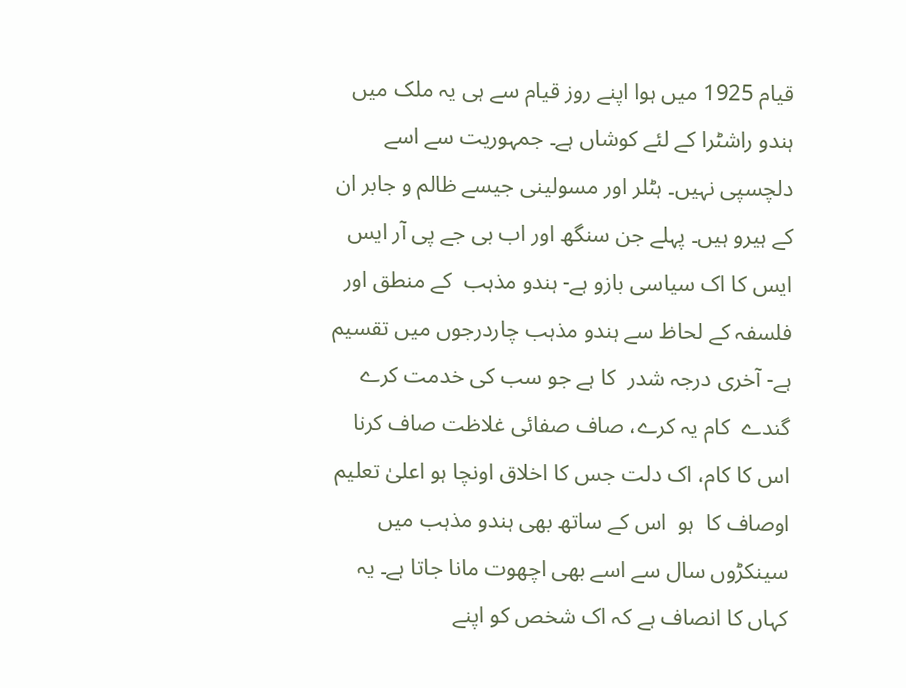قیام 1925 میں ہوا اپنے روز قیام سے ہی یہ ملک میں ہندو راشٹرا کے لئے کوشاں ہے۔ جمہوریت سے اسے دلچسپی نہیں۔ ہٹلر اور مسولینی جیسے ظالم و جابر ان کے ہیرو ہیں۔ پہلے جن سنگھ اور اب بی جے پی آر ایس ایس کا اک سیاسی بازو ہے- ہندو مذہب  کے منطق اور فلسفہ کے لحاظ سے ہندو مذہب چاردرجوں میں تقسیم ہے- آخری درجہ شدر  کا ہے جو سب کی خدمت کرے گندے  کام یہ کرے، صاف صفائی غلاظت صاف کرنا اس کا کام، اک دلت جس کا اخلاق اونچا ہو اعلیٰ تعلیم اوصاف کا  ہو  اس کے ساتھ بھی ہندو مذہب میں سینکڑوں سال سے اسے بھی اچھوت مانا جاتا ہے۔ یہ کہاں کا انصاف ہے کہ اک شخص کو اپنے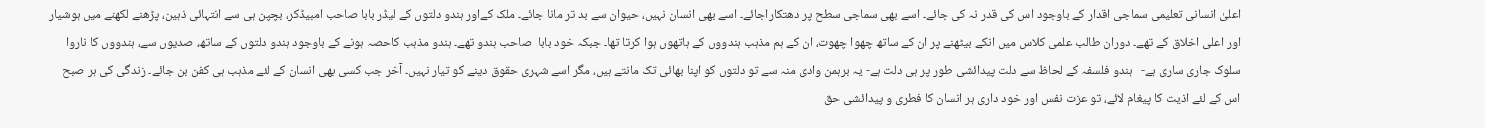اعلیٰ انسانی تعلیمی سماجی اقدار کے باوجود اس کی قدر نہ کی جائے۔ اسے بھی سماجی سطح پر دھتکاراجائے۔ اسے بھی انسان نہیں، حیوان سے بد تر مانا جائے۔ ملک کےاور ہندو دلتوں کے لیڈر بابا صاحب امبیڈکر، بچپن ہی سے انتہائی ذہین، پڑھنے لکھنے میں ہوشیار اور اعلی اخلاق کے تھے۔ دوران طالب علمی کلاس میں انکے بیٹھنے پر ان کے ساتھ چھوا چھوت، ان کے ہم مذہب ہندووں کے ہاتھوں ہوا کرتا تھا۔ جبکہ خود بابا  صاحب ہندو تھے۔ ہندو مذہب کاحصہ ہونے کے باوجود ہندو دلتوں کے ساتھ، صدیوں سے، ہندووں کا ناروا سلوک جاری ساری ہے-   ہندو فلسفہ کے لحاظ سے دلت پیدائشی طور پر ہی دلت ہے- یہ برہمن وادی منہ سے تو دلتوں کو اپنا بھائی تک مانتے ہیں، مگر اسے شہری حقوق دینے کو تیار نہیں۔ آخر جب کسی بھی انسان کے لئے مذہب ہی کفن بن جائے۔ زندگی کی ہر صبح اس کے لئے اذیت کا پیغام لائے، تو عزت نفس اور خود داری ہر انسان کا فطری و پیدائشی حق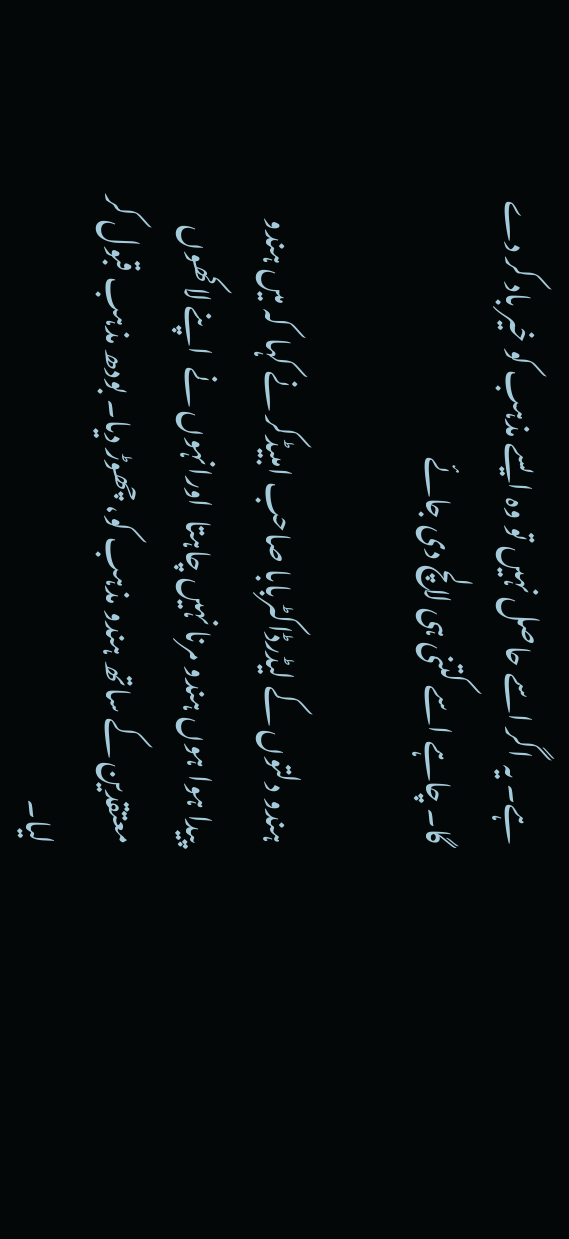ہے۔ یہ اگر اسے حاصل نہیں تو وہ ایسے مذہب کو خیر باد کر دے گا۔ چاہے اسے کتنی ہی لالچ دی جائے

ہندو دلتوں کے لیڈرڈاکٹربابا صاحب امبیڈکر نے کہا  کہ میں ہندو پیدا ہوا ہوں ہندو مرنا نہیں چاہتا  اورانہوں نے  اپنے لاکھوں معتقدین کے ساتھ ہندو مذہب کو، چھوڑ دیا۔ بودھ مذہب قبول کر لیا۔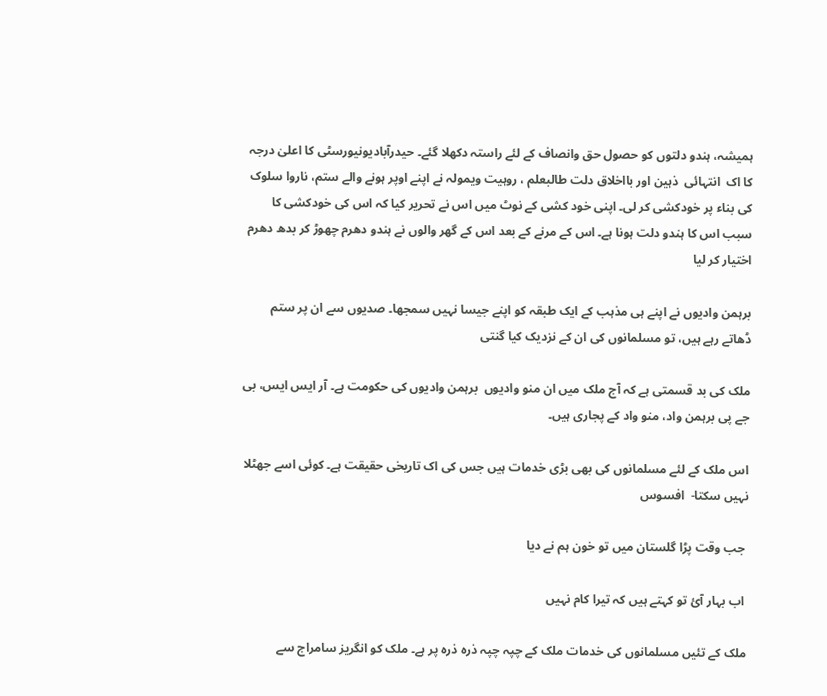ہمیشہ، ہندو دلتوں کو حصول حق وانصاف کے لئے راستہ دکھلا گئے۔ حیدرآبادیونیورسٹی کا اعلیٰ درجہ کا اک  انتہائی  ذہین اور بااخلاق دلت طالبعلم ، روہیت ویمولہ نے اپنے اوپر ہونے والے ستم، ناروا سلوک کی بناء پر خودکشی کر لی۔ اپنی خود کشی کے نوٹ میں اس نے تحریر کیا کہ اس کی خودکشی کا سبب اس کا ہندو دلت ہونا ہے۔ اس کے مرنے کے بعد اس کے گھر والوں نے ہندو دھرم چھوڑ کر بدھ دھرم اختیار کر لیا

برہمن وادیوں نے اپنے ہی مذہب کے ایک طبقہ کو اپنے جیسا نہیں سمجھا۔ صدیوں سے ان پر ستم ڈھاتے رہے ہیں، تو مسلمانوں کی ان کے نزدیک کیا گنتی

ملک کی بد قسمتی ہے کہ آج ملک میں ان منو وادیوں  برہمن وادیوں کی حکومت ہے۔ آر ایس ایس، بی جے پی برہمن واد، منو واد کے پجاری ہیں۔

اس ملک کے لئے مسلمانوں کی بھی بڑی خدمات ہیں جس کی اک تاریخی حقیقت ہے۔ کوئی اسے جھٹلا نہیں سکتا-  افسوس

 جب وقت پڑا گلستان میں تو خون ہم نے دیا

 اب بہار آئ تو کہتے ہیں کہ تیرا کام نہیں

ملک کے تئیں مسلمانوں کی خدمات ملک کے چپہ چپہ ذرہ ذرہ پر ہے۔ ملک کو انگریز سامراج سے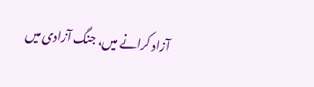آزاد کرانے میں، جنگ آزادی میں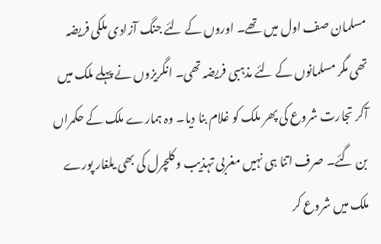مسلمان صف اول میں تھے۔ اوروں کے لئے جنگ آزادی ملکی فریضہ تھی مگر مسلمانوں کے لئے مذہبی فریضہ تھی۔ انگریزوں نے پہلے ملک میں آکر تجارت شروع کی پھر ملک کو غلام بنا دیا۔ وہ ہمارے ملک کے حکمراں بن گئے۔ صرف اتنا ہی نہیں مغربی تہذیب و کلچرل کی بھی یلغار پورے ملک میں شروع کر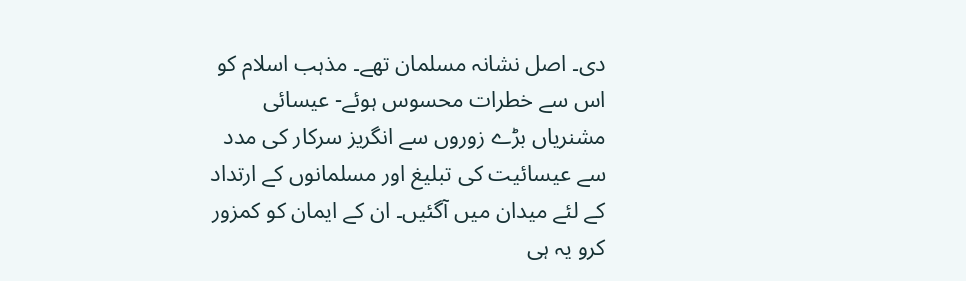دی۔ اصل نشانہ مسلمان تھے۔ مذہب اسلام کو اس سے خطرات محسوس ہوئے- عیسائی مشنریاں بڑے زوروں سے انگریز سرکار کی مدد سے عیسائیت کی تبلیغ اور مسلمانوں کے ارتداد کے لئے میدان میں آگئیں۔ ان کے ایمان کو کمزور کرو یہ ہی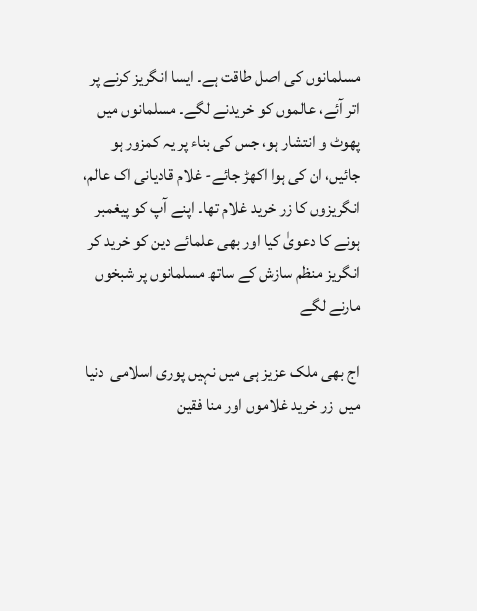مسلمانوں کی اصل طاقت ہے۔ ایسا انگریز کرنے پر اتر آئے، عالموں کو خریدنے لگے۔ مسلمانوں میں پھوٹ و انتشار ہو، جس کی بناء پر یہ کمزور ہو جائیں، ان کی ہوا اکھڑ جائے- غلام قادیانی اک عالم، انگریزوں کا زر خرید غلام تھا۔ اپنے آپ کو پیغمبر ہونے کا دعویٰ کیا اور بھی علمائے دین کو خرید کر انگریز منظم سازش کے ساتھ مسلمانوں پر شبخوں مارنے لگے

اج بھی ملک عزیز ہی میں نہیں پوری اسلامی  دنیا  میں  زر خرید غلاموں اور منا فقین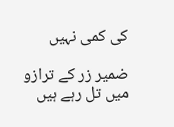کی کمی نہیں

ضمیر زر کے ترازو میں تل رہے ہیں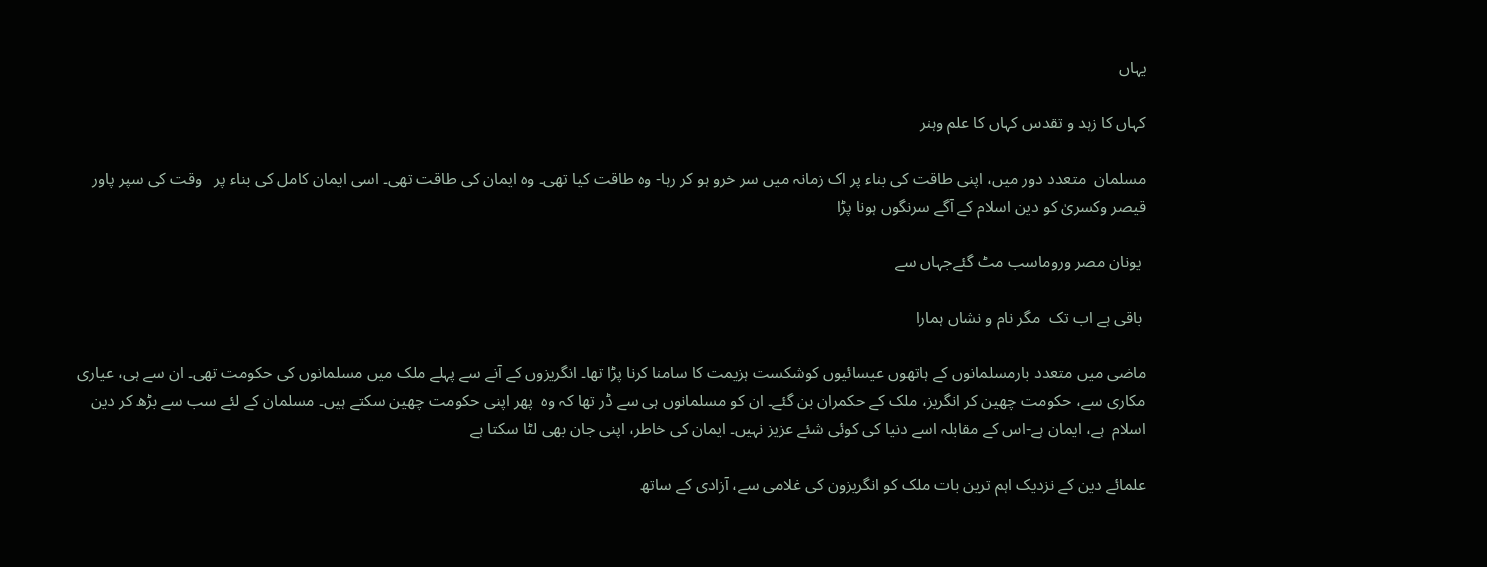یہاں

کہاں کا زہد و تقدس کہاں کا علم وہنر

مسلمان  متعدد دور میں، اپنی طاقت کی بناء پر اک زمانہ میں سر خرو ہو کر رہا- وہ طاقت کیا تھی۔ وہ ایمان کی طاقت تھی۔ اسی ایمان کامل کی بناء پر   وقت کی سپر پاور قیصر وکسریٰ کو دین اسلام کے آگے سرنگوں ہونا پڑا

 یونان مصر وروماسب مٹ گئےجہاں سے

 باقی ہے اب تک  مگر نام و نشاں ہمارا

ماضی میں متعدد بارمسلمانوں کے ہاتھوں عیسائیوں کوشکست ہزیمت کا سامنا کرنا پڑا تھا۔ انگریزوں کے آنے سے پہلے ملک میں مسلمانوں کی حکومت تھی۔ ان سے ہی، عیاری مکاری سے، حکومت چھین کر انگریز، ملک کے حکمران بن گئے۔ ان کو مسلمانوں ہی سے ڈر تھا کہ وہ  پھر اپنی حکومت چھین سکتے ہیں۔ مسلمان کے لئے سب سے بڑھ کر دین اسلام  ہے، ایمان ہے-اس کے مقابلہ اسے دنیا کی کوئی شئے عزیز نہیں۔ ایمان کی خاطر، اپنی جان بھی لٹا سکتا ہے

علمائے دین کے نزدیک اہم ترین بات ملک کو انگریزون کی غلامی سے، آزادی کے ساتھ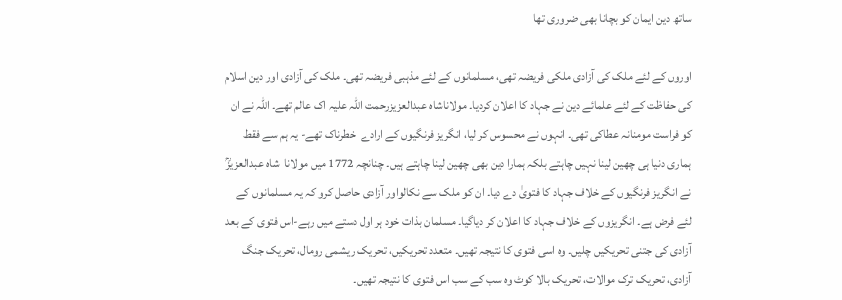ساتھ دین ایمان کو بچانا بھی ضروری تھا

اوروں کے لئے ملک کی آزادی ملکی فریضہ تھی، مسلمانوں کے لئے مذہبی فریضہ تھی۔ ملک کی آزادی اور دین اسلام کی حفاظت کے لئے علمائے دین نے جہاد کا اعلان کردیا۔ مولاناشاہ عبدالعزیزرحمت اللہ علیہ اک عالم تھے۔ اللہ نے ان کو فراست مومنانہ عطاکی تھی۔ انہوں نے محسوس کر لیا، انگریز فرنگیوں کے ارادے  خطرناک تھے- یہ ہم سے فقط ہماری دنیا ہی چھین لینا نہیں چاہتے بلکہ ہمارا دین بھی چھین لینا چاہتے ہیں۔ چنانچہ 1772 میں مولانا  شاہ عبدالعزیزؒ نے انگریز فرنگیوں کے خلاف جہاد کا فتویٰ دے دیا۔ ان کو ملک سے نکالواور آزادی حاصل کرو کہ یہ مسلمانوں کے لئے فرض ہے۔ انگریزوں کے خلاف جہاد کا اعلان کر دیاگیا۔ مسلمان بذات خود ہر اول دستے میں رہے-اس فتوی کے بعد آزادی کی جتنی تحریکیں چلیں۔ وہ اسی فتوی کا نتیجہ تھیں۔ متعدد تحریکیں، تحریک ریشمی رومال، تحریک جنگ آزادی، تحریک ترک موالات، تحریک بالا کوٹ وہ سب کے سب اس فتوی کا نتیجہ تھیں۔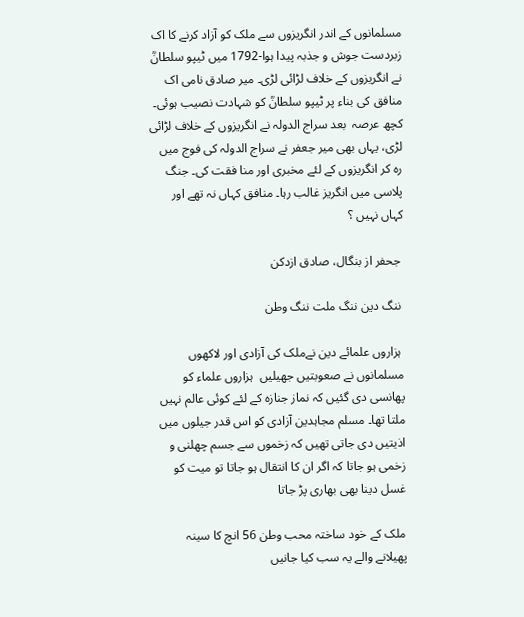مسلمانوں کے اندر انگریزوں سے ملک کو آزاد کرنے کا اک زبردست جوش و جذبہ پیدا ہوا-1792 میں ٹیپو سلطانؒ نے انگریزوں کے خلاف لڑائی لڑی۔ میر صادق نامی اک منافق کی بناء پر ٹیپو سلطانؒ کو شہادت نصیب ہوئی۔ کچھ عرصہ  بعد سراج الدولہ نے انگریزوں کے خلاف لڑائی لڑی، یہاں بھی میر جعفر نے سراج الدولہ کی فوج میں رہ کر انگریزوں کے لئے مخبری اور منا فقت کی۔ جنگ پلاسی میں انگریز غالب رہا۔ منافق کہاں نہ تھے اور کہاں نہیں ؟

 جحفر از بنگال، صادق ازدکن

 ننگ دین ننگ ملت ننگ وطن

 ہزاروں علمائے دین نےملک کی آزادی اور لاکھوں مسلمانوں نے صعوبتیں جھیلیں  ہزاروں علماء کو پھانسی دی گئیں کہ نماز جنازہ کے لئے کوئی عالم نہیں ملتا تھا۔ مسلم مجاہدین آزادی کو اس قدر جیلوں میں اذیتیں دی جاتی تھیں کہ زخموں سے جسم چھلنی و زخمی ہو جاتا کہ اگر ان کا انتقال ہو جاتا تو میت کو غسل دینا بھی بھاری پڑ جاتا

ملک کے خود ساختہ محب وطن 56 انچ کا سینہ پھیلانے والے یہ سب کیا جانیں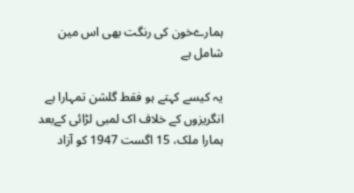ہمارےخون کی رنگت بھی اس مین شامل ہے

یہ کیسے کہتے ہو فقط گلشن تمہارا ہے  انگریزوں کے خلاف اک لمبی لڑائی کےبعد ہمارا ملک، 15 اگست 1947 کو آزاد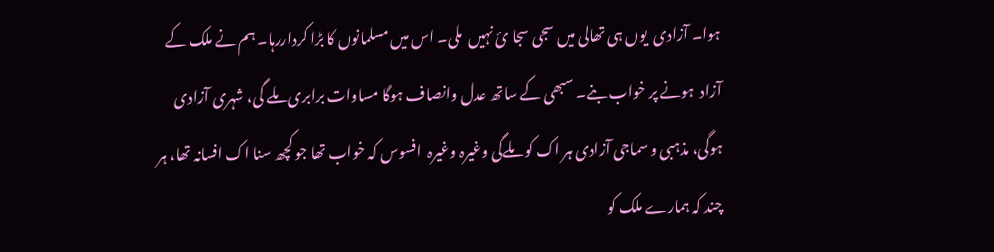ہوا۔ آزادی  یوں ہی تھالی میں سجی سجا ئ نہیں  ملی۔ اس میں مسلمانوں کا بڑا کرداررہا۔ ہم نے ملک کے آزاد  ہونے پر خواب بنے۔ سبھی کے ساتھ عدل وانصاف ہوگا مساوات برابری ملے گی، شہری آزادی ہوگی، مذہبی و سماجی آزادی ہر اک کو ملےگی وغیرہ وغیرہ  افسوس کہ خواب تھا جو کچھ سنا اک افسانہ تھا، ہر چند کہ ہمارے ملک کو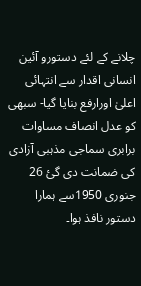چلانے کے لئے دستورو آئین انسانی اقدار سے انتہائی اعلیٰ اورارفع بنایا گیا- سبھی کو عدل انصاف مساوات برابری سماجی مذہبی آزادی کی ضمانت دی گئ 26 جنوری 1950سے ہمارا دستور نافذ ہوا۔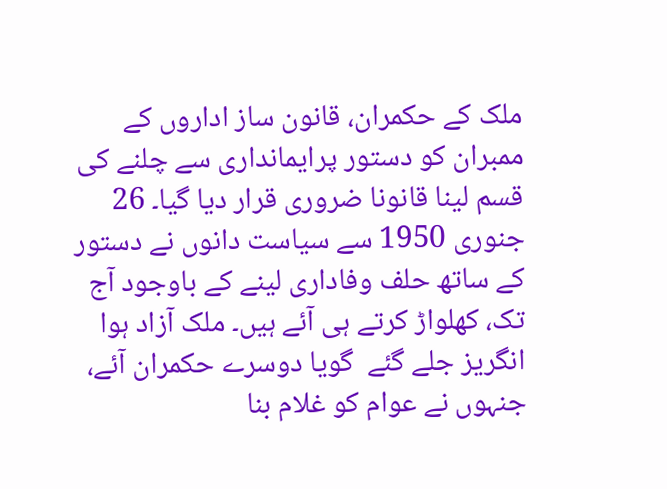ملک کے حکمران، قانون ساز اداروں کے ممبران کو دستور پرایمانداری سے چلنے کی قسم لینا قانونا ضروری قرار دیا گیا۔ 26 جنوری 1950 سے سیاست دانوں نے دستور کے ساتھ حلف وفاداری لینے کے باوجود آج تک، کھلواڑ کرتے ہی آئے ہیں۔ ملک آزاد ہوا انگریز جلے گئے  گویا دوسرے حکمران آئے، جنہوں نے عوام کو غلام بنا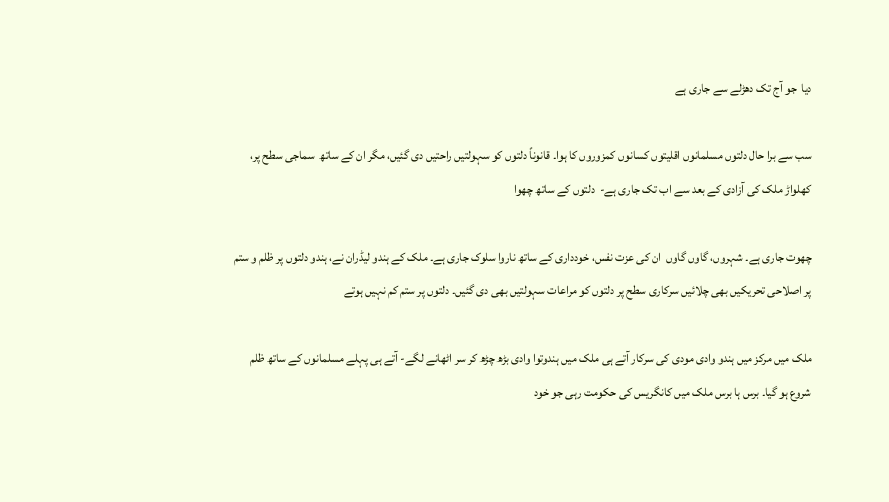دیا  جو آج تک دھڑلے سے جاری ہے

سب سے برا حال دلتوں مسلمانوں اقلیتوں کسانوں کمزوروں کا ہوا۔ قانوناً دلتوں کو سہولتیں راحتیں دی گئیں، مگر ان کے ساتھ  سماجی سطح پر، کھلواڑ ملک کی آزادی کے بعد سے اب تک جاری ہے-  دلتوں کے ساتھ چھوا

چھوت جاری ہے۔ شہروں، گاوں گاوں  ان کی عزت نفس، خودداری کے ساتھ ناروا سلوک جاری ہے۔ ملک کے ہندو لیڈران نے، ہندو دلتوں پر ظلم و ستم پر اصلاحی تحریکیں بھی چلائیں سرکاری سطح پر دلتوں کو مراعات سہولتیں بھی دی گئیں۔ دلتوں پر ستم کم نہیں ہوتے

ملک میں مرکز میں ہندو وادی مودی کی سرکار آتے ہی ملک میں ہندوتوا وادی بڑھ چڑھ کر سر اٹھانے لگے- آتے ہی پہلے مسلمانوں کے ساتھ ظلم شروع ہو گیا۔ برس ہا برس ملک میں کانگریس کی حکومت رہی جو خود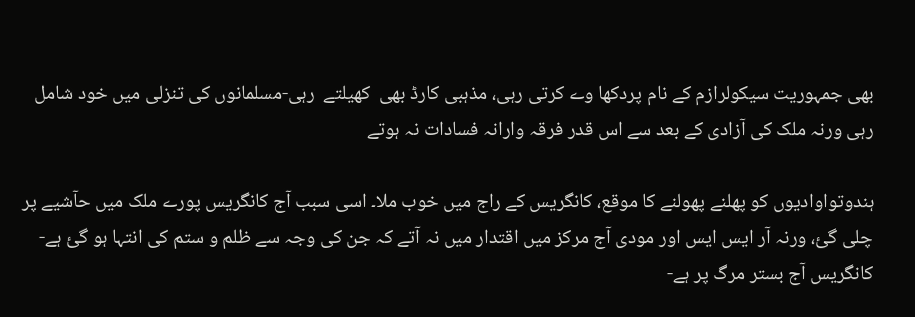بھی جمہوریت سیکولرازم کے نام پردکھا وے کرتی رہی، مذہبی کارڈ بھی  کھیلتے  رہی-مسلمانوں کی تنزلی میں خود شامل رہی ورنہ ملک کی آزادی کے بعد سے اس قدر فرقہ وارانہ فسادات نہ ہوتے

ہندوتواوادیوں کو پھلنے پھولنے کا موقع، کانگریس کے راج میں خوب ملا۔ اسی سبب آج کانگریس پورے ملک میں حآشیے پر چلی گئ، ورنہ آر ایس ایس اور مودی آج مرکز میں اقتدار میں نہ آتے کہ جن کی وجہ سے ظلم و ستم کی انتہا ہو گئ ہے- کانگریس آج بستر مرگ پر ہے-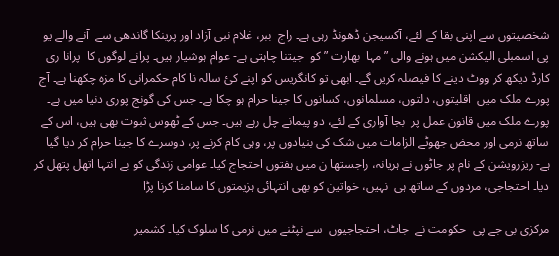شخصیتوں سے اپنی بقا کے لئے، آکسیجن ڈھونڈ رہی ہے۔ راج  ببر، غلام نبی آزاد اور پرینکا گاندھی سے  آنے والے یو پی اسمبلی الیکشن میں ہونے والی ”مہا  بھارت ” کو  جیتنا چاہتی ہے- عوام ہوشیار ہیں۔ پرانے لوگوں کا  پرانا ری کارڈ دیکھ کر ووٹ دینے کا فیصلہ کریں گے۔ ابھی تو کانگریس کو اپنے کئ سالہ نا کام حکمرانی کا مزہ چکھنا ہے۔ آج پورے ملک میں  اقلیتوں، دلتوں، مسلمانوں، کسانوں کا جینا حرام ہو چکا ہے۔ جس کی گونج پوری دنیا میں ہے۔ پورے ملک میں قانون عمل پر  بجا آواری کے لئے، دو پیمانے چل رہے ہیں۔ جس کے ٹھوس ثبوت بھی ہیں، اس کے ساتھ نرمی اور محض جھوٹے الزامات میں شک کی بنیادوں پر، وہی کام کرنے پر، دوسرے کا جینا حرام کر دیا گیا ہے- ریزرویشن کے نام پر جاٹوں نے ہریانہ، راجستھا ن میں ہفتوں احتجاج کیا۔ عوامی زندگی کو بے انتہا اتھل پتھل کر دیا۔ احتجاجی، مردوں کے ساتھ ہی  نہیں، خواتین کو بھی انتہائی ہزیمتوں کا سامنا کرنا پڑا

مرکزی بی جے پی  حکومت نے  جاٹ، احتجاجیوں  سے نپٹنے میں نرمی کا سلوک کیا۔ کشمیر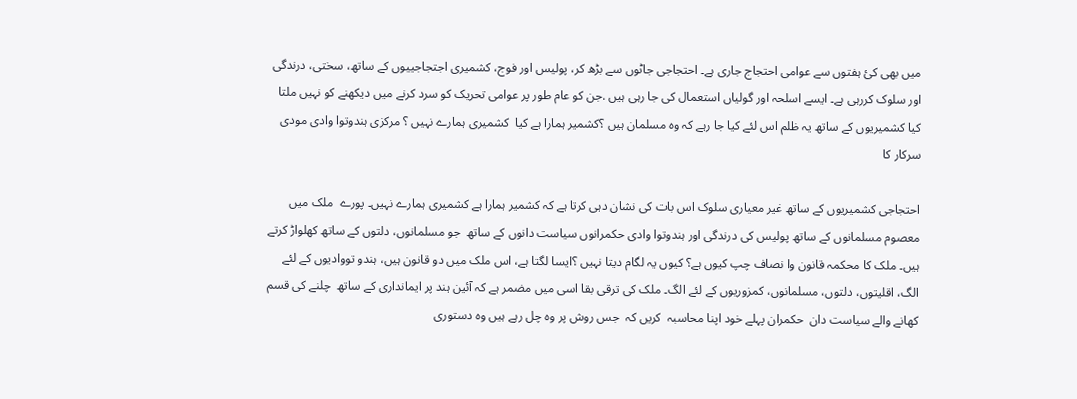میں بھی کئ ہفتوں سے عوامی احتجاج جاری ہے۔ احتجاجی جاٹوں سے بڑھ کر، پولیس اور فوج، کشمیری اجتجاجییوں کے ساتھ، سختی، درندگی اور سلوک کررہی ہے۔ ایسے اسلحہ اور گولیاں استعمال کی جا رہی ہیں .جن کو عام طور پر عوامی تحریک کو سرد کرنے میں دیکھنے کو نہیں ملتا کیا کشمیریوں کے ساتھ یہ ظلم اس لئے کیا جا رہے کہ وہ مسلمان ہیں ؟کشمیر ہمارا ہے کیا  کشمیری ہمارے نہیں ؟ مرکزی ہندوتوا وادی مودی سرکار کا

احتجاجی کشمیریوں کے ساتھ غیر معیاری سلوک اس بات کی نشان دہی کرتا ہے کہ کشمیر ہمارا ہے کشمیری ہمارے نہیں۔ پورے  ملک میں معصوم مسلمانوں کے ساتھ پولیس کی درندگی اور ہندوتوا وادی حکمرانوں سیاست دانوں کے ساتھ  جو مسلمانوں، دلتوں کے ساتھ کھلواڑ کرتے ہیں۔ ملک کا محکمہ قانون وا نصاف چپ کیوں ہے؟ کیوں یہ لگام دیتا نہیں ؟ایسا لگتا ہے، اس ملک میں دو قانون ہیں، ہندو تووادیوں کے لئے الگ، اقلیتوں، دلتوں، مسلمانوں، کمزوریوں کے لئے الگ۔ ملک کی ترقی بقا اسی میں مضمر ہے کہ آئین ہند پر ایمانداری کے ساتھ  چلنے کی قسم کھانے والے سیاست دان  حکمران پہلے خود اپنا محاسبہ  کریں کہ  جس روش پر وہ چل رہے ہیں وہ دستوری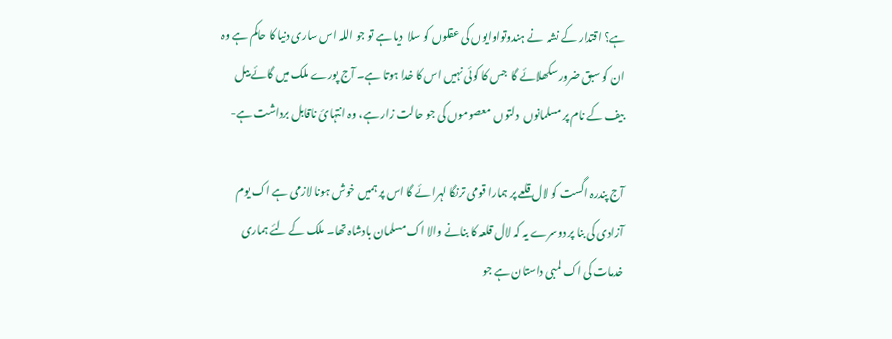ہے؟ اقتدار کے نشہ  نے ہندوتواوایوں کی عقلوں کو سلا  دیا ہے تو جو اللہ اس ساری دنیا کا حاکم ہے وہ ان کو سبق ضرور سکھلائے گا  جس کا کوئی نہیں اس کا خدا ہوتا ہے۔ آج پورے ملک میں گائے بیل بیف کے نام پر مسلمانوں  دلتوں  معصوموں کی جو حالت زار ہے، وہ انتہائ ناقابل برداشت ہے-

آج پندرہ اگست کو لال قلعے پر ہمارا قومی ترنگا لہرا ئے گا اس پر ہمیں خوش ہونا لازمی ہے اک یوم آزادی کی بنا پر دوسرے یہ کہ لال قلعہ کا بنانے والا اک مسلمان بادشاہ تھا۔ ملک کے لئے ہماری خدمات کی اک لمبی داستان ہے جو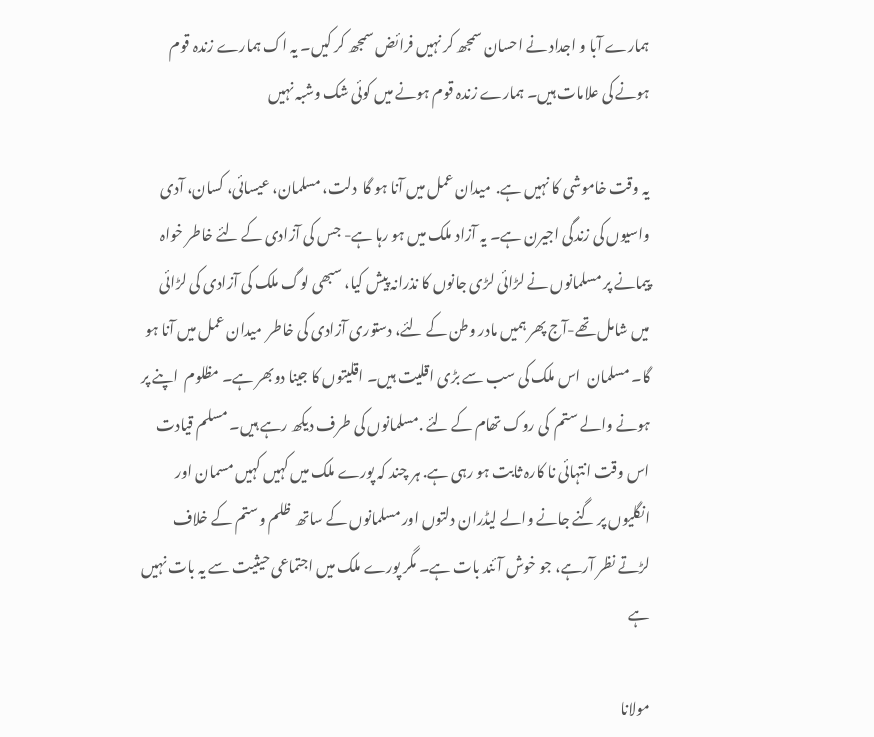ہمارے آبا و اجداد نے احسان سمجھ کر نہیں فرائض سمجھ کر کیں۔ یہ اک ہمارے زندہ قوم ہونے کی علامات ہیں۔ ہمارے زندہ قوم ہونے میں کوئی شک وشبہ نہیں

یہ وقت خاموشی کا نہیں ہے.  میدان عمل میں آنا ہو گا  دلت، مسلمان، عیسائی، کسان، آدی واسیوں کی زندگی اجیرن ہے۔ یہ آزاد ملک میں ہو رہا ہے- جس کی آزادی کے لئے خاطر خواہ پیمانے پر مسلمانوں نے لڑائی لڑی جانوں کا نذرانہ پیش کیا، سبھی لوگ ملک کی آزادی کی لڑائی میں شامل تھے-آج پھر ہمیں مادر وطن کے لئے، دستوری آزادی کی خاطر  میدان عمل میں آنا ہو گا۔ مسلمان  اس ملک کی سب سے بڑی اقلیت ہیں۔ اقلیتوں کا جینا دوبھر ہے۔ مظلوم  اپنے پر ہونے والے ستم  کی روک تھام کے لئے .مسلمانوں کی طرف دیکھ رہے ہیں۔ مسلم قیادت  اس وقت انتہائی نا کارہ ثابت ہو رہی ہے. ہر چند کہ پورے ملک میں کہیں کہیں مسمان اور انگلیوں پر گنے جانے والے لیڈران دلتوں اور مسلمانوں کے ساتھ  ظلم وستم کے خلاف لڑتے نظر آرہے، جو خوش آئند بات ہے۔ مگر پورے ملک میں اجتماعی حیثیت سے یہ بات نہیں ہے

مولانا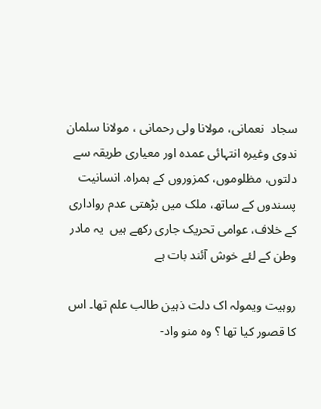سجاد  نعمانی، مولانا ولی رحمانی ، مولانا سلمان ندوی وغیرہ انتہائی عمدہ اور معیاری طریقہ سے دلتوں، مظلوموں، کمزوروں کے ہمراہ. انسانیت پسندوں کے ساتھ، ملک میں بڑھتی عدم رواداری کے خلاف، عوامی تحریک جاری رکھے ہیں  یہ مادر وطن کے لئے خوش آئند بات ہے

روہیت ویمولہ اک دلت ذہین طالب علم تھا۔ اس کا قصور کیا تھا ؟ وہ منو واد-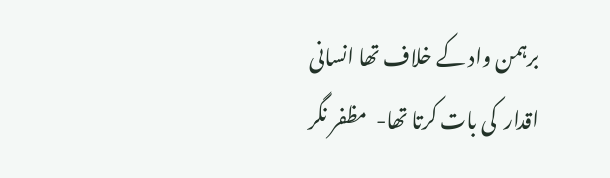برہمن واد کے خلاف تھا انسانی اقدار  کی بات کرتا تھا-  مظفر نگر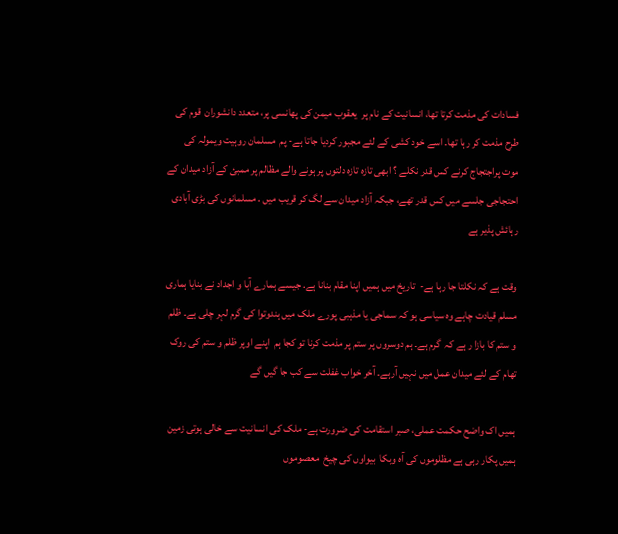فسادات کی مذمت کرتا تھا، انسانیت کے نام پر  یعقوب میمن کی پھانسی پر، متعدد دانشوران  قوم کی طرح مذمت کر رہا تھا۔ اسے خود کشی کے لئے مجبور کردیا جاتا ہے- پم  مسلمان روہیت ویمولہ کی موت پراجتجاج کرنے کس قدر نکلے ؟ ابھی تازہ تازہ دلتوں پر ہونے والے مظالم پر ممبئ کے آزاد میدان کے احتجاجی جلسے میں کس قدر تھے، جبکہ آزاد میدان سے لگ کر قریب میں . مسلمانوں کی بڑی آبادی رہائش پذیر ہے

وقت ہے کہ نکلتا جا رہا ہے-  تاریخ میں ہمیں اپنا مقام بنانا ہے. جیسے ہمارے آبا و اجداد نے بنایا ہماری مسلم قیادت چاہے وہ سیاسی ہو کہ سماجی یا مذہبی پورے ملک میں ہندوتوا کی گرم لہر چلی ہے۔ ظلم و ستم کا بازا ر ہے کہ  گرم ہے۔ ہم دوسروں پر ستم پر مذمت کرنا تو کجا ہم  اپنے اوپر ظلم و ستم کی روک تھام کے لئے میدان عمل میں نہیں آرہے۔ آخر خواب غفلت سے کب جا گیں گے

ہمیں اک واضح حکمت عملی، صبر استقامت کی ضرورت ہے- ملک کی انسانیت سے خالی ہوتی زمین ہمیں پکار رہی ہے مظلوموں کی آہ وبکا  بیواوں کی چیخ  معصوموں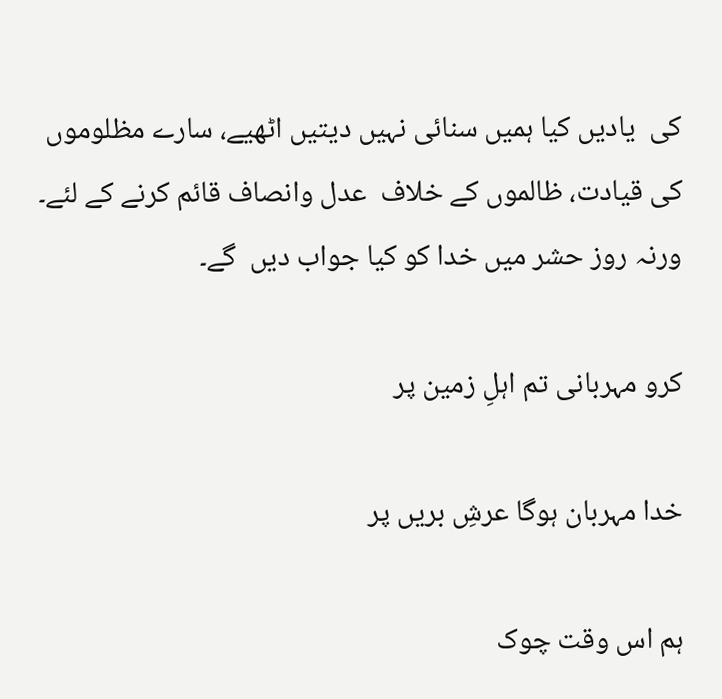کی  یادیں کیا ہمیں سنائی نہیں دیتیں اٹھیے، سارے مظلوموں کی قیادت، ظالموں کے خلاف  عدل وانصاف قائم کرنے کے لئے۔ ورنہ روز حشر میں خدا کو کیا جواب دیں  گے۔

کرو مہربانی تم اہلِ زمین پر

خدا مہربان ہوگا عرشِ بریں پر

ہم اس وقت چوک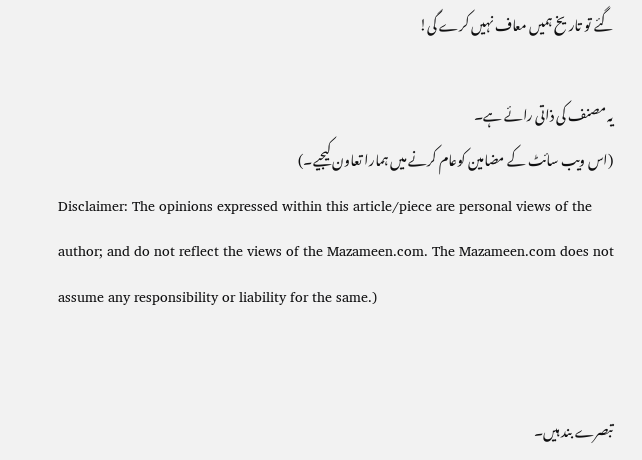گئے تو تاریخ ہمیں معاف نہیں کرے گی!

یہ مصنف کی ذاتی رائے ہے۔
(اس ویب سائٹ کے مضامین کوعام کرنے میں ہمارا تعاون کیجیے۔)
Disclaimer: The opinions expressed within this article/piece are personal views of the author; and do not reflect the views of the Mazameen.com. The Mazameen.com does not assume any responsibility or liability for the same.)


تبصرے بند ہیں۔